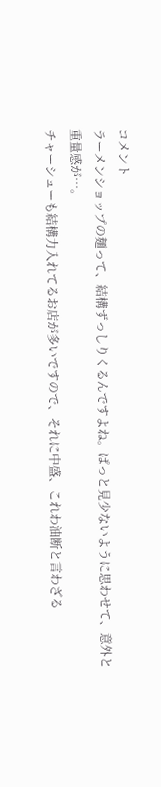コメント
ラーメンショップの麺って、結構ずっしりくるんですよね。ぱっと見少ないように思わせて、意外と重量感が…。
チャーシューも結構力入れてるお店が多いですので、それに中盛、これわ油断と言わざる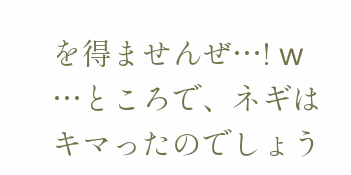を得ませんぜ…! w
…ところで、ネギはキマったのでしょう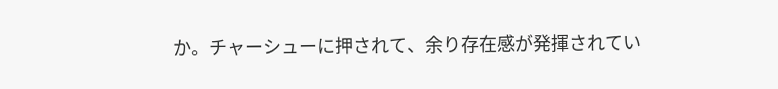か。チャーシューに押されて、余り存在感が発揮されてい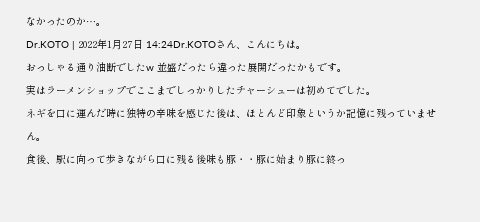なかったのか…。
Dr.KOTO | 2022年1月27日 14:24Dr.KOTOさん、こんにちは。
おっしゃる通り油断でしたw 並盛だったら違った展開だったかもです。
実はラーメンショップでここまでしっかりしたチャーシューは初めてでした。
ネギを口に運んだ時に独特の辛味を感じた後は、ほとんど印象というか記憶に残っていません。
食後、駅に向って歩きながら口に残る後味も豚・・豚に始まり豚に終っ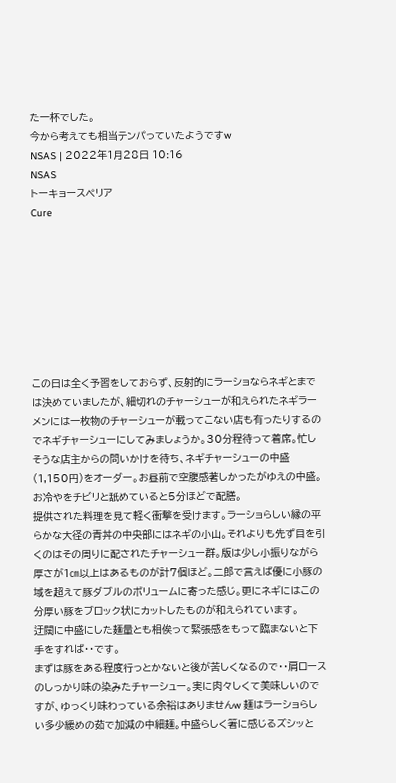た一杯でした。
今から考えても相当テンパっていたようですw
NSAS | 2022年1月28日 10:16
NSAS
トーキョースペリア
Cure








この日は全く予習をしておらず、反射的にラーショならネギとまでは決めていましたが、細切れのチャーシューが和えられたネギラーメンには一枚物のチャーシューが載ってこない店も有ったりするのでネギチャーシューにしてみましょうか。30分程待って着席。忙しそうな店主からの問いかけを待ち、ネギチャーシューの中盛(1,150円)をオーダー。お昼前で空腹感著しかったがゆえの中盛。お冷やをチビリと舐めていると5分ほどで配膳。
提供された料理を見て軽く衝撃を受けます。ラーショらしい縁の平らかな大径の青丼の中央部にはネギの小山。それよりも先ず目を引くのはその周りに配されたチャーシュー群。版は少し小振りながら厚さが1㎝以上はあるものが計7個ほど。二郎で言えば優に小豚の域を超えて豚ダブルのボリュームに寄った感じ。更にネギにはこの分厚い豚をブロック状にカットしたものが和えられています。
迂闊に中盛にした麺量とも相俟って緊張感をもって臨まないと下手をすれば・・です。
まずは豚をある程度行っとかないと後が苦しくなるので・・肩ロースのしっかり味の染みたチャーシュー。実に肉々しくて美味しいのですが、ゆっくり味わっている余裕はありませんw 麺はラーショらしい多少緩めの茹で加減の中細麺。中盛らしく箸に感じるズシッと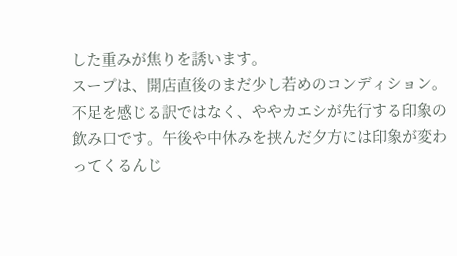した重みが焦りを誘います。
スープは、開店直後のまだ少し若めのコンディション。不足を感じる訳ではなく、ややカエシが先行する印象の飲み口です。午後や中休みを挟んだ夕方には印象が変わってくるんじ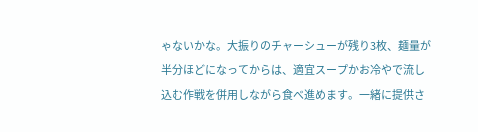ゃないかな。大振りのチャーシューが残り3枚、麺量が半分ほどになってからは、適宜スープかお冷やで流し込む作戦を併用しながら食べ進めます。一緒に提供さ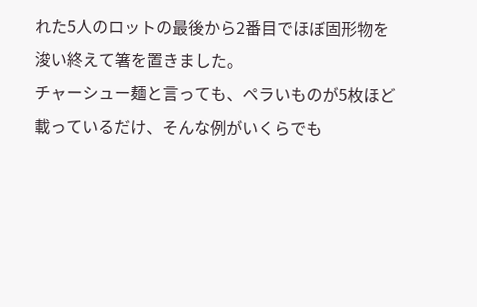れた5人のロットの最後から2番目でほぼ固形物を浚い終えて箸を置きました。
チャーシュー麺と言っても、ペラいものが5枚ほど載っているだけ、そんな例がいくらでも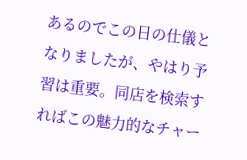あるのでこの日の仕儀となりましたが、やはり予習は重要。同店を検索すればこの魅力的なチャー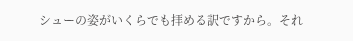シューの姿がいくらでも拝める訳ですから。それ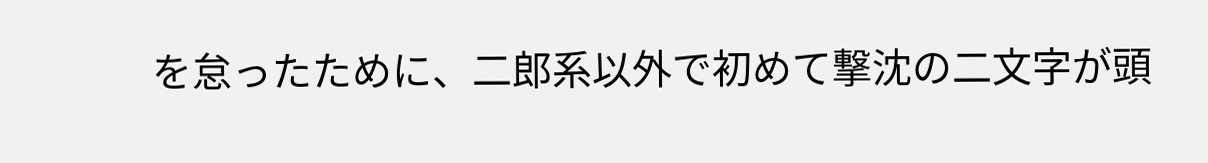を怠ったために、二郎系以外で初めて撃沈の二文字が頭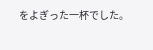をよぎった一杯でした。